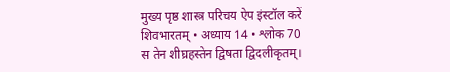मुख्य पृष्ठ शास्त्र परिचय ऐप इंस्टॉल करें
शिवभारतम् • अध्याय 14 • श्लोक 70
स तेन शीघ्रहस्तेन द्विषता द्विदलीकृतम्।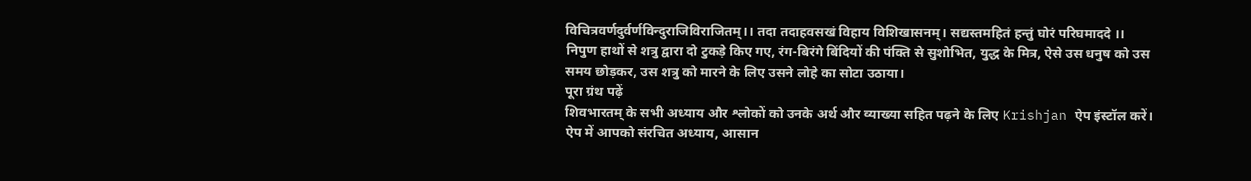विचित्रवर्णदुर्वर्णविन्दुराजिविराजितम्।। तदा तदाहवसखं विहाय विशिखासनम्। सद्यस्तमहितं हन्तुं घोरं परिघमाददे ।।
निपुण हाथों से शत्रु द्वारा दो टुकड़े किए गए, रंग-बिरंगे बिंदियों की पंक्ति से सुशोभित, युद्ध के मित्र, ऐसे उस धनुष को उस समय छोड़कर, उस शत्रु को मारने के लिए उसने लोहे का सोटा उठाया।
पूरा ग्रंथ पढ़ें
शिवभारतम् के सभी अध्याय और श्लोकों को उनके अर्थ और व्याख्या सहित पढ़ने के लिए Krishjan ऐप इंस्टॉल करें। ऐप में आपको संरचित अध्याय, आसान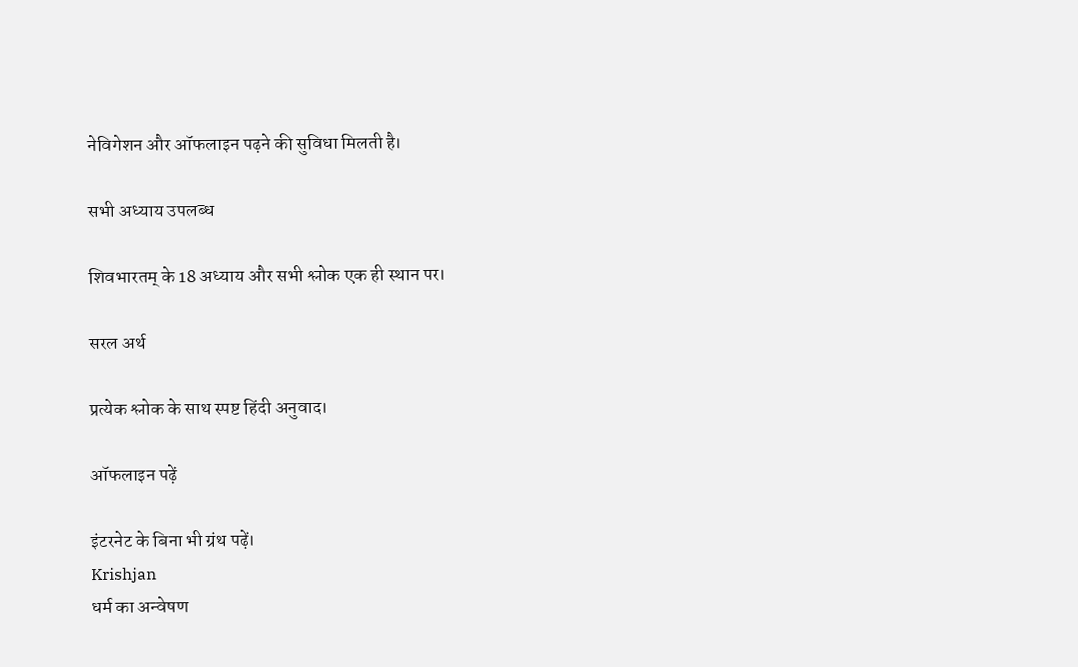नेविगेशन और ऑफलाइन पढ़ने की सुविधा मिलती है।

सभी अध्याय उपलब्ध

शिवभारतम् के 18 अध्याय और सभी श्लोक एक ही स्थान पर।

सरल अर्थ

प्रत्येक श्लोक के साथ स्पष्ट हिंदी अनुवाद।

ऑफलाइन पढ़ें

इंटरनेट के बिना भी ग्रंथ पढ़ें।
Krishjan
धर्म का अन्वेषण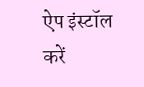ऐप इंस्टॉल करें